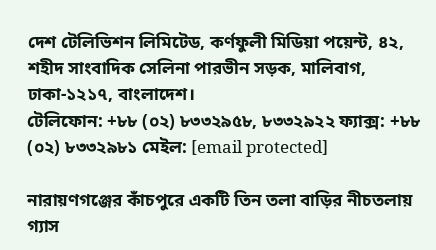দেশ টেলিভিশন লিমিটেড, কর্ণফুলী মিডিয়া পয়েন্ট, ৪২, শহীদ সাংবাদিক সেলিনা পারভীন সড়ক, মালিবাগ, ঢাকা-১২১৭, বাংলাদেশ।
টেলিফোন: +৮৮ (০২) ৮৩৩২৯৫৮, ৮৩৩২৯২২ ফ্যাক্স: +৮৮ (০২) ৮৩৩২৯৮১ মেইল: [email protected]

নারায়ণগঞ্জের কাঁচপুরে একটি তিন তলা বাড়ির নীচতলায় গ্যাস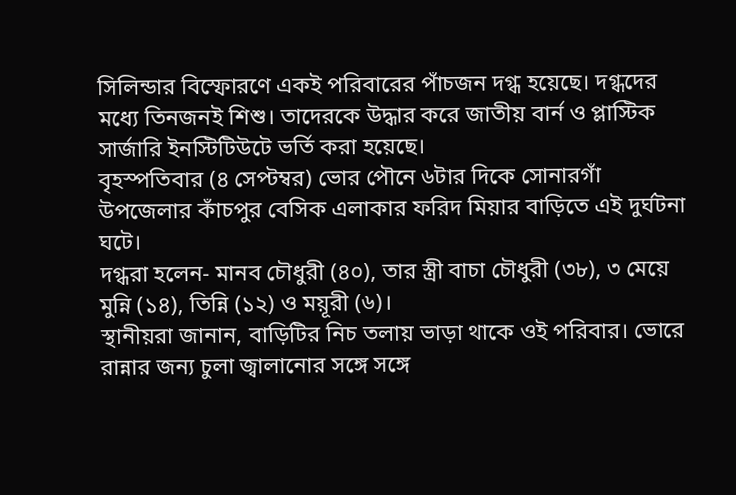সিলিন্ডার বিস্ফোরণে একই পরিবারের পাঁচজন দগ্ধ হয়েছে। দগ্ধদের মধ্যে তিনজনই শিশু। তাদেরকে উদ্ধার করে জাতীয় বার্ন ও প্লাস্টিক সার্জারি ইনস্টিটিউটে ভর্তি করা হয়েছে।
বৃহস্পতিবার (৪ সেপ্টম্বর) ভোর পৌনে ৬টার দিকে সোনারগাঁ উপজেলার কাঁচপুর বেসিক এলাকার ফরিদ মিয়ার বাড়িতে এই দুর্ঘটনা ঘটে।
দগ্ধরা হলেন- মানব চৌধুরী (৪০), তার স্ত্রী বাচা চৌধুরী (৩৮), ৩ মেয়ে মুন্নি (১৪), তিন্নি (১২) ও ময়ূরী (৬)।
স্থানীয়রা জানান, বাড়িটির নিচ তলায় ভাড়া থাকে ওই পরিবার। ভোরে রান্নার জন্য চুলা জ্বালানোর সঙ্গে সঙ্গে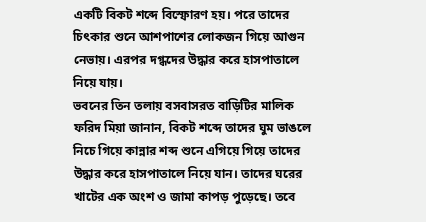একটি বিকট শব্দে বিস্ফোরণ হয়। পরে তাদের চিৎকার শুনে আশপাশের লোকজন গিয়ে আগুন নেভায়। এরপর দগ্ধদের উদ্ধার করে হাসপাতালে নিয়ে যায়।
ভবনের তিন তলায় বসবাসরত বাড়িটির মালিক ফরিদ মিয়া জানান, বিকট শব্দে তাদের ঘুম ভাঙলে নিচে গিয়ে কান্নার শব্দ শুনে এগিয়ে গিয়ে তাদের উদ্ধার করে হাসপাতালে নিয়ে যান। তাদের ঘরের খাটের এক অংশ ও জামা কাপড় পুড়েছে। তবে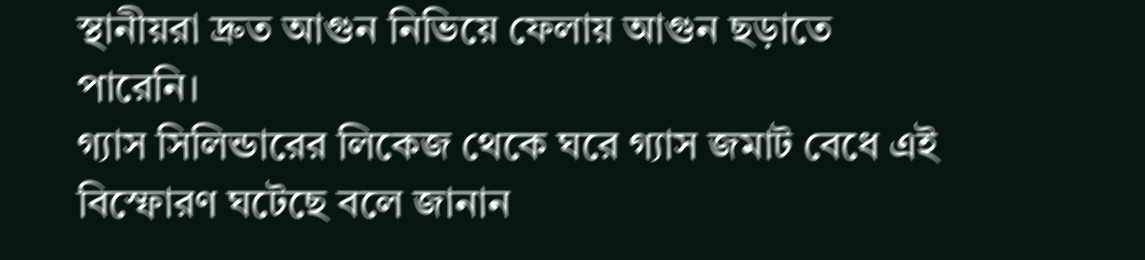স্থানীয়রা দ্রুত আগুন নিভিয়ে ফেলায় আগুন ছড়াতে পারেনি।
গ্যাস সিলিন্ডারের লিকেজ থেকে ঘরে গ্যাস জমাট বেধে এই বিস্ফোরণ ঘটেছে বলে জানান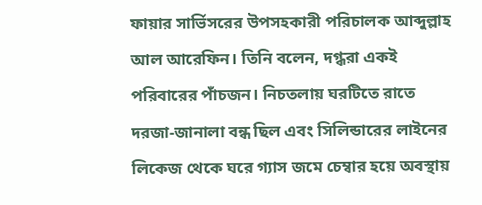ফায়ার সার্ভিসরের উপসহকারী পরিচালক আব্দুল্লাহ আল আরেফিন। তিনি বলেন, দগ্ধরা একই পরিবারের পাঁচজন। নিচতলায় ঘরটিতে রাতে দরজা-জানালা বন্ধ ছিল এবং সিলিন্ডারের লাইনের লিকেজ থেকে ঘরে গ্যাস জমে চেম্বার হয়ে অবস্থায়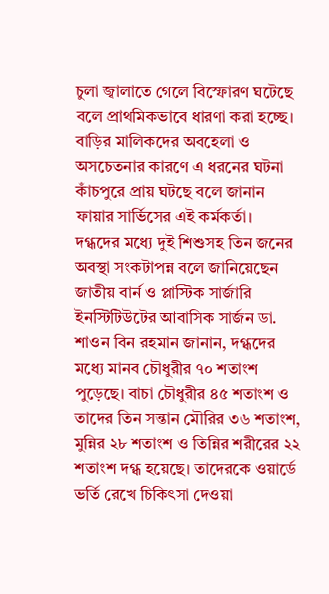চুলা জ্বালাতে গেলে বিস্ফোরণ ঘটেছে বলে প্রাথমিকভাবে ধারণা করা হচ্ছে। বাড়ির মালিকদের অবহেলা ও অসচেতনার কারণে এ ধরনের ঘটনা কাঁচপুরে প্রায় ঘটছে বলে জানান ফায়ার সার্ভিসের এই কর্মকর্তা।
দগ্ধদের মধ্যে দুই শিশুসহ তিন জনের অবস্থা সংকটাপন্ন বলে জানিয়েছেন জাতীয় বার্ন ও প্লাস্টিক সার্জারি ইনস্টিটিউটের আবাসিক সার্জন ডা. শাওন বিন রহমান জানান, দগ্ধদের মধ্যে মানব চৌধুরীর ৭০ শতাংশ পুড়েছে। বাচা চৌধুরীর ৪৫ শতাংশ ও তাদের তিন সন্তান মৌরির ৩৬ শতাংশ, মুন্নির ২৮ শতাংশ ও তিন্নির শরীরের ২২ শতাংশ দগ্ধ হয়েছে। তাদেরকে ওয়ার্ডে ভর্তি রেখে চিকিৎসা দেওয়া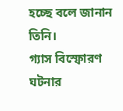হচ্ছে বলে জানান তিনি।
গ্যাস বিস্ফোরণ ঘটনার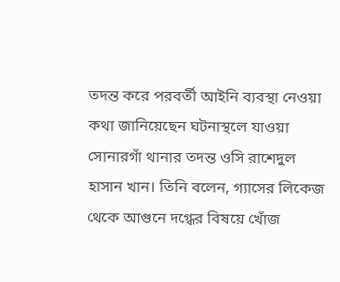তদন্ত করে পরবর্তী আইনি ব্যবস্থা নেওয়া কথা জানিয়েছেন ঘটনাস্থলে যাওয়া সোনারগাঁ থানার তদন্ত ওসি রাশেদুল হাসান খান। তিনি বলেন, গ্যাসের লিকেজ থেকে আগুনে দগ্ধের বিষয়ে খোঁজ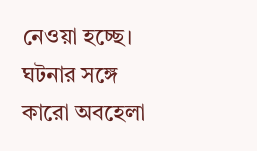নেওয়া হচ্ছে। ঘটনার সঙ্গে কারো অবহেলা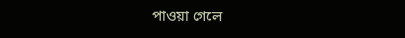পাওয়া গেলে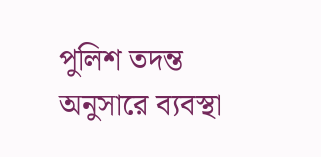পুলিশ তদন্ত অনুসারে ব্যবস্থা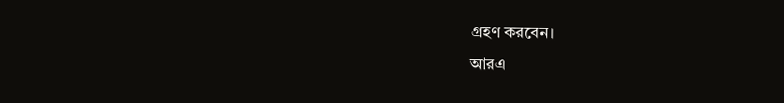গ্রহণ করবেন।
আরএ